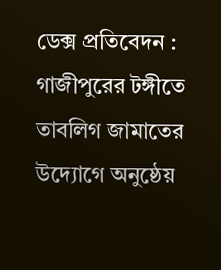ডেক্স প্রতিবেদন : গাজীপুরের টঙ্গীতে তাবলিগ জামাতের উদ্যোগে অনুষ্ঠেয়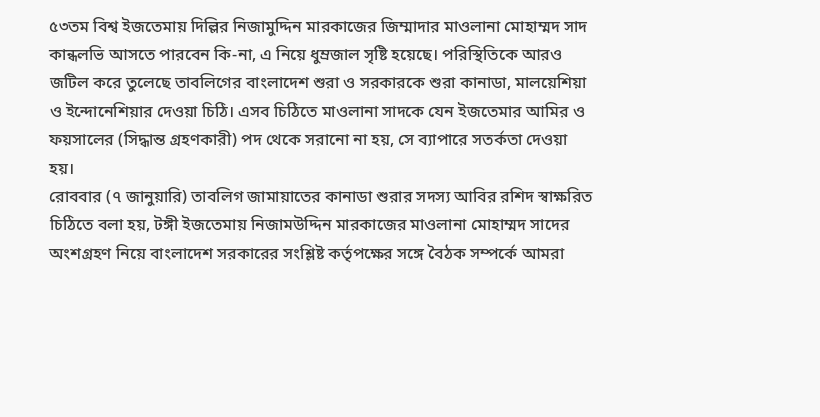৫৩তম বিশ্ব ইজতেমায় দিল্লির নিজামুদ্দিন মারকাজের জিম্মাদার মাওলানা মোহাম্মদ সাদ কান্ধলভি আসতে পারবেন কি-না, এ নিয়ে ধুম্রজাল সৃষ্টি হয়েছে। পরিস্থিতিকে আরও জটিল করে তুলেছে তাবলিগের বাংলাদেশ শুরা ও সরকারকে শুরা কানাডা, মালয়েশিয়া ও ইন্দোনেশিয়ার দেওয়া চিঠি। এসব চিঠিতে মাওলানা সাদকে যেন ইজতেমার আমির ও ফয়সালের (সিদ্ধান্ত গ্রহণকারী) পদ থেকে সরানো না হয়, সে ব্যাপারে সতর্কতা দেওয়া হয়।
রোববার (৭ জানুয়ারি) তাবলিগ জামায়াতের কানাডা শুরার সদস্য আবির রশিদ স্বাক্ষরিত চিঠিতে বলা হয়, টঙ্গী ইজতেমায় নিজামউদ্দিন মারকাজের মাওলানা মোহাম্মদ সাদের অংশগ্রহণ নিয়ে বাংলাদেশ সরকারের সংশ্লিষ্ট কর্তৃপক্ষের সঙ্গে বৈঠক সম্পর্কে আমরা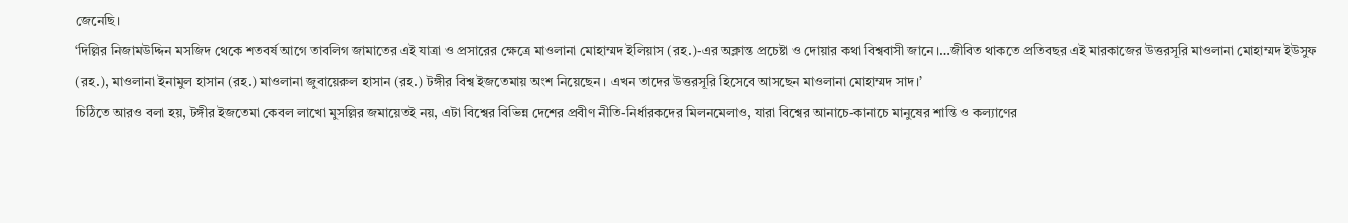জেনেছি।
‘দিল্লির নিজামউদ্দিন মসজিদ থেকে শতবর্ষ আগে তাবলিগ জামাতের এই যাত্রা ও প্রসারের ক্ষেত্রে মাওলানা মোহাম্মদ ইলিয়াস (রহ.)-এর অক্লান্ত প্রচেষ্টা ও দোয়ার কথা বিশ্ববাসী জানে।…জীবিত থাকতে প্রতিবছর এই মারকাজের উত্তরসূরি মাওলানা মোহাম্মদ ইউসুফ (রহ.), মাওলানা ইনামুল হাসান (রহ.) মাওলানা জুবায়েরুল হাসান (রহ.) টঙ্গীর বিশ্ব ইজতেমায় অংশ নিয়েছেন। এখন তাদের উত্তরসূরি হিসেবে আসছেন মাওলানা মোহাম্মদ সাদ।’
চিঠিতে আরও বলা হয়, টঙ্গীর ইজতেমা কেবল লাখো মুসল্লির জমায়েতই নয়, এটা বিশ্বের বিভিন্ন দেশের প্রবীণ নীতি-নির্ধারকদের মিলনমেলাও, যারা বিশ্বের আনাচে-কানাচে মানুষের শান্তি ও কল্যাণের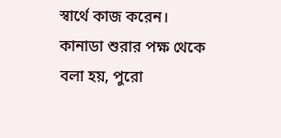স্বার্থে কাজ করেন।
কানাডা শুরার পক্ষ থেকে বলা হয়, পুরো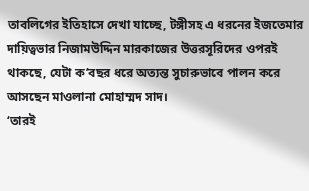তাবলিগের ইতিহাসে দেখা যাচ্ছে, টঙ্গীসহ এ ধরনের ইজতেমার দায়িত্বভার নিজামউদ্দিন মারকাজের উত্তরসূরিদের ওপরই থাকছে, যেটা ক’বছর ধরে অত্যন্ত সুচারুভাবে পালন করে আসছেন মাওলানা মোহাম্মদ সাদ।
‘তারই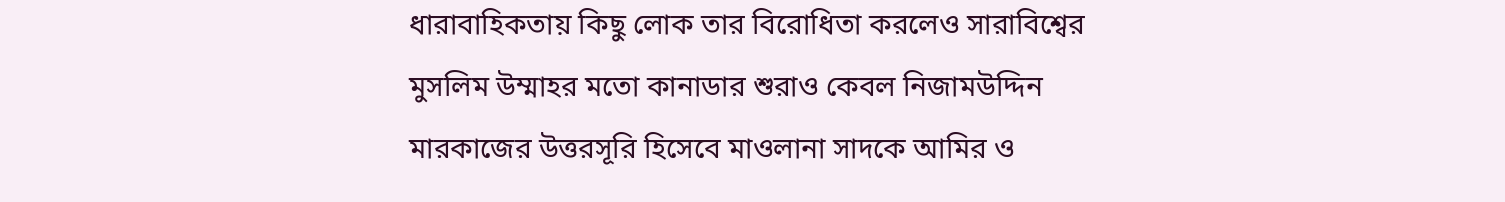ধারাবাহিকতায় কিছু লোক তার বিরোধিতা করলেও সারাবিশ্বের মুসলিম উম্মাহর মতো কানাডার শুরাও কেবল নিজামউদ্দিন মারকাজের উত্তরসূরি হিসেবে মাওলানা সাদকে আমির ও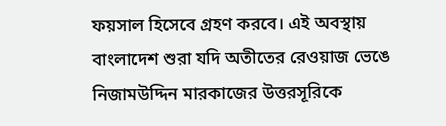ফয়সাল হিসেবে গ্রহণ করবে। এই অবস্থায় বাংলাদেশ শুরা যদি অতীতের রেওয়াজ ভেঙে নিজামউদ্দিন মারকাজের উত্তরসূরিকে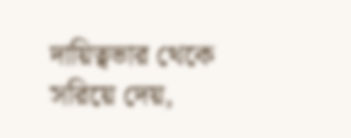দায়িত্বভার থেকে সরিয়ে দেয়,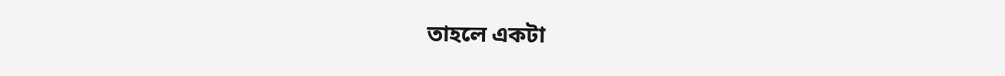তাহলে একটা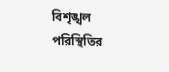বিশৃঙ্খল পরিস্থিতির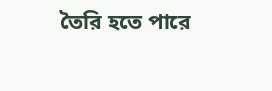তৈরি হতে পারে